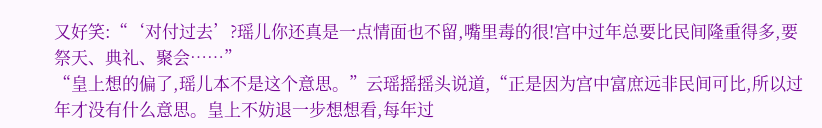又好笑:“‘对付过去’?瑶儿你还真是一点情面也不留,嘴里毒的很!宫中过年总要比民间隆重得多,要祭天、典礼、聚会……”
“皇上想的偏了,瑶儿本不是这个意思。”云瑶摇摇头说道,“正是因为宫中富庶远非民间可比,所以过年才没有什么意思。皇上不妨退一步想想看,每年过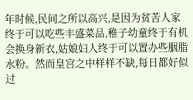年时候,民间之所以高兴,是因为贫苦人家终于可以吃些丰盛菜品,稚子幼童终于有机会换身新衣,姑娘妇人终于可以置办些胭脂水粉。然而皇宫之中样样不缺,每日都好似过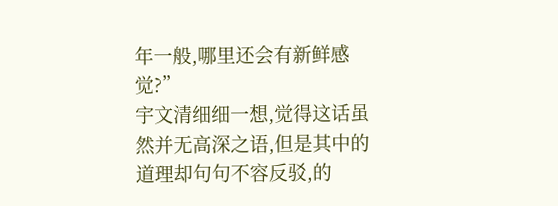年一般,哪里还会有新鲜感觉?”
宇文清细细一想,觉得这话虽然并无高深之语,但是其中的道理却句句不容反驳,的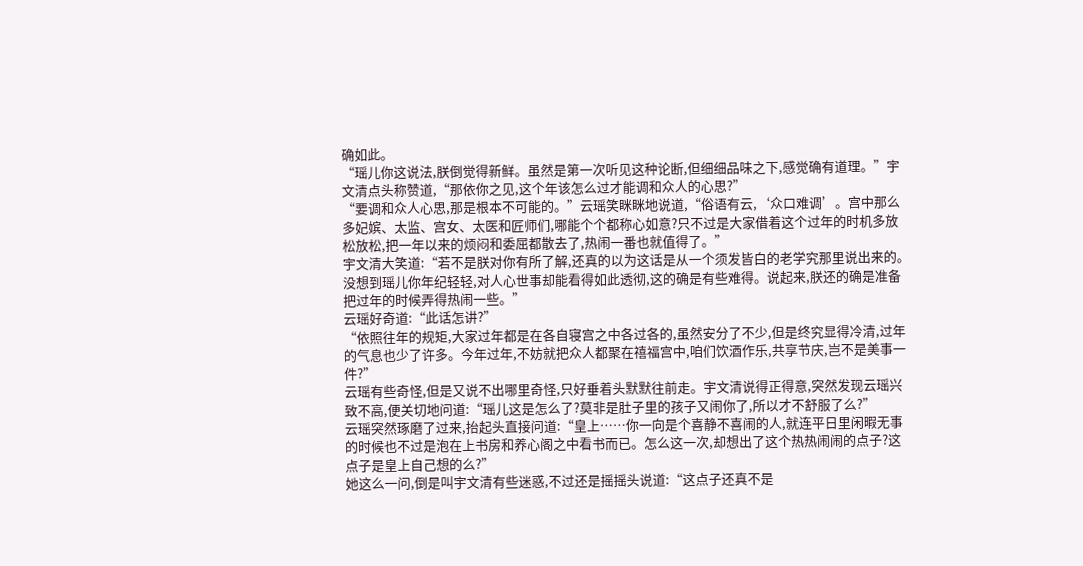确如此。
“瑶儿你这说法,朕倒觉得新鲜。虽然是第一次听见这种论断,但细细品味之下,感觉确有道理。”宇文清点头称赞道,“那依你之见,这个年该怎么过才能调和众人的心思?”
“要调和众人心思,那是根本不可能的。”云瑶笑眯眯地说道,“俗语有云,‘众口难调’。宫中那么多妃嫔、太监、宫女、太医和匠师们,哪能个个都称心如意?只不过是大家借着这个过年的时机多放松放松,把一年以来的烦闷和委屈都散去了,热闹一番也就值得了。”
宇文清大笑道:“若不是朕对你有所了解,还真的以为这话是从一个须发皆白的老学究那里说出来的。没想到瑶儿你年纪轻轻,对人心世事却能看得如此透彻,这的确是有些难得。说起来,朕还的确是准备把过年的时候弄得热闹一些。”
云瑶好奇道:“此话怎讲?”
“依照往年的规矩,大家过年都是在各自寝宫之中各过各的,虽然安分了不少,但是终究显得冷清,过年的气息也少了许多。今年过年,不妨就把众人都聚在禧福宫中,咱们饮酒作乐,共享节庆,岂不是美事一件?”
云瑶有些奇怪,但是又说不出哪里奇怪,只好垂着头默默往前走。宇文清说得正得意,突然发现云瑶兴致不高,便关切地问道:“瑶儿这是怎么了?莫非是肚子里的孩子又闹你了,所以才不舒服了么?”
云瑶突然琢磨了过来,抬起头直接问道:“皇上……你一向是个喜静不喜闹的人,就连平日里闲暇无事的时候也不过是泡在上书房和养心阁之中看书而已。怎么这一次,却想出了这个热热闹闹的点子?这点子是皇上自己想的么?”
她这么一问,倒是叫宇文清有些迷惑,不过还是摇摇头说道:“这点子还真不是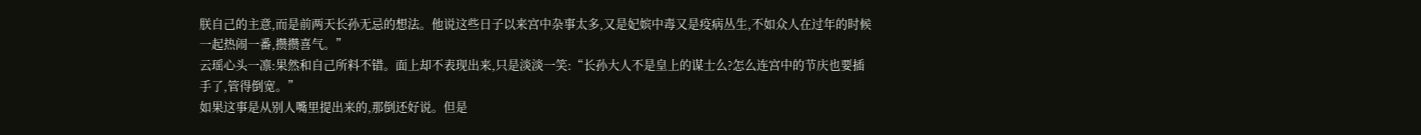朕自己的主意,而是前两天长孙无忌的想法。他说这些日子以来宫中杂事太多,又是妃嫔中毒又是疫病丛生,不如众人在过年的时候一起热闹一番,攒攒喜气。”
云瑶心头一凛:果然和自己所料不错。面上却不表现出来,只是淡淡一笑:“长孙大人不是皇上的谋士么?怎么连宫中的节庆也要插手了,管得倒宽。”
如果这事是从别人嘴里提出来的,那倒还好说。但是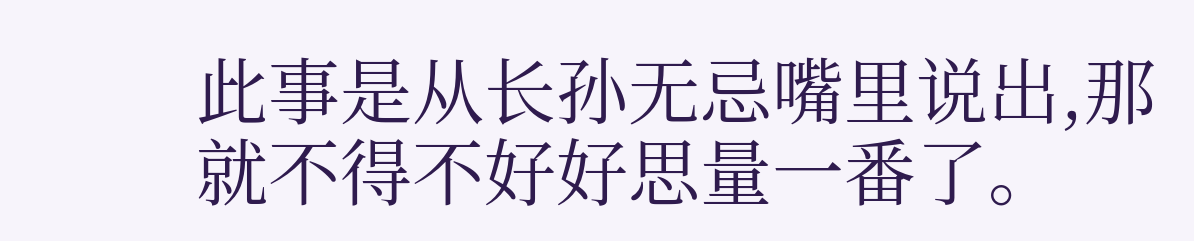此事是从长孙无忌嘴里说出,那就不得不好好思量一番了。